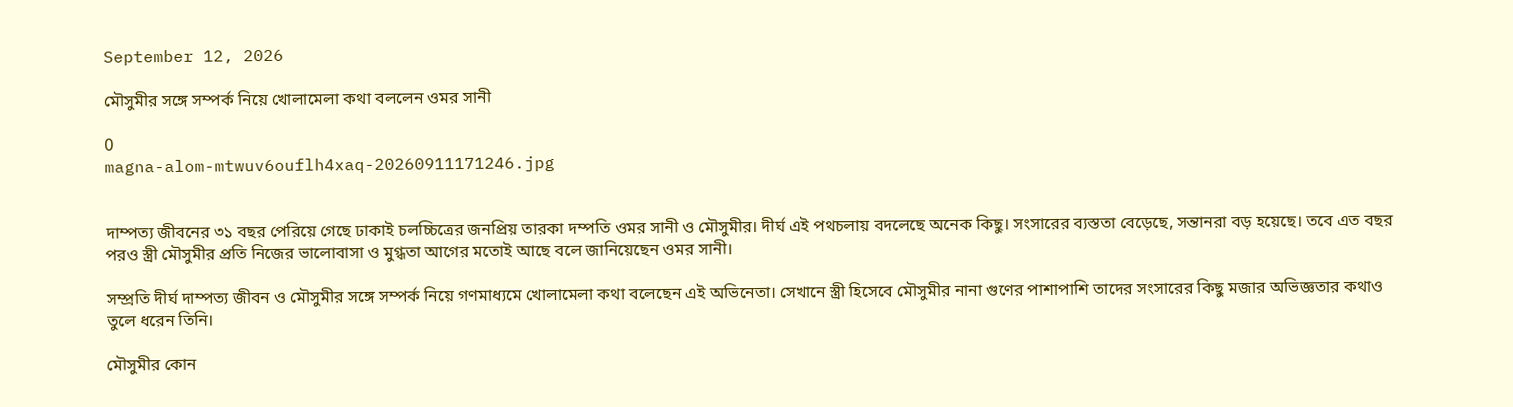September 12, 2026

মৌসুমীর সঙ্গে সম্পর্ক নিয়ে খোলামেলা কথা বললেন ওমর সানী

0
magna-alom-mtwuv6ouflh4xaq-20260911171246.jpg


দাম্পত্য জীবনের ৩১ বছর পেরিয়ে গেছে ঢাকাই চলচ্চিত্রের জনপ্রিয় তারকা দম্পতি ওমর সানী ও মৌসুমীর। দীর্ঘ এই পথচলায় বদলেছে অনেক কিছু। সংসারের ব্যস্ততা বেড়েছে, সন্তানরা বড় হয়েছে। তবে এত বছর পরও স্ত্রী মৌসুমীর প্রতি নিজের ভালোবাসা ও মুগ্ধতা আগের মতোই আছে বলে জানিয়েছেন ওমর সানী।

সম্প্রতি দীর্ঘ দাম্পত্য জীবন ও মৌসুমীর সঙ্গে সম্পর্ক নিয়ে গণমাধ্যমে খোলামেলা কথা বলেছেন এই অভিনেতা। সেখানে স্ত্রী হিসেবে মৌসুমীর নানা গুণের পাশাপাশি তাদের সংসারের কিছু মজার অভিজ্ঞতার কথাও তুলে ধরেন তিনি।

মৌসুমীর কোন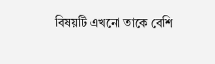বিষয়টি এখনো তাকে বেশি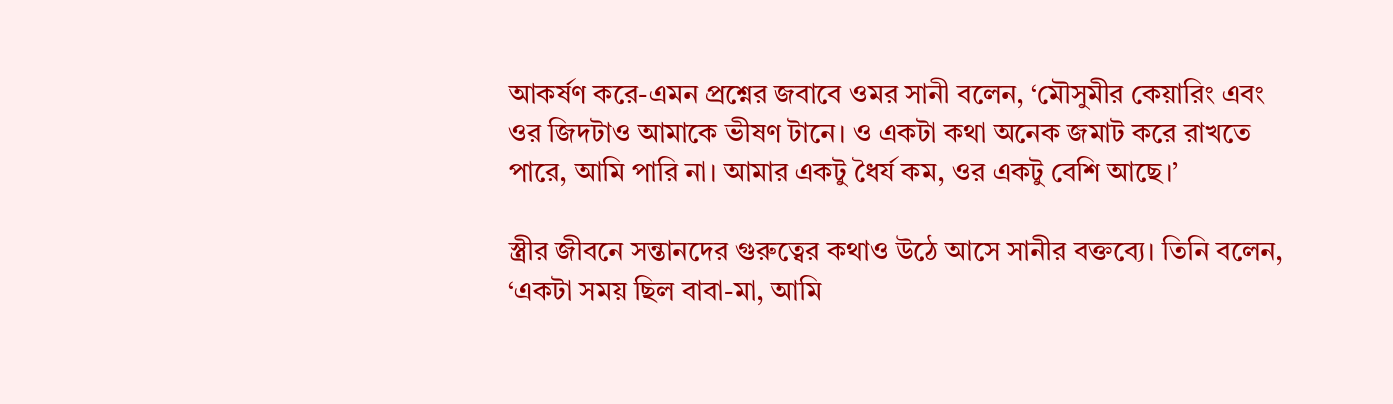আকর্ষণ করে-এমন প্রশ্নের জবাবে ওমর সানী বলেন, ‘মৌসুমীর কেয়ারিং এবং ওর জিদটাও আমাকে ভীষণ টানে। ও একটা কথা অনেক জমাট করে রাখতে পারে, আমি পারি না। আমার একটু ধৈর্য কম, ওর একটু বেশি আছে।’

স্ত্রীর জীবনে সন্তানদের গুরুত্বের কথাও উঠে আসে সানীর বক্তব্যে। তিনি বলেন, ‘একটা সময় ছিল বাবা-মা, আমি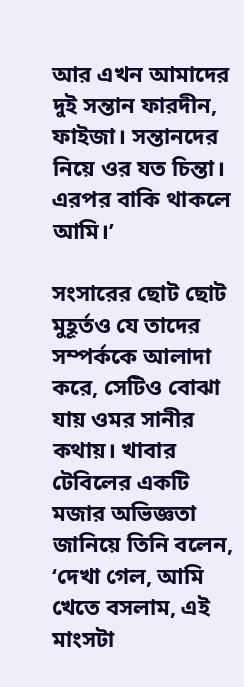আর এখন আমাদের দুই সন্তান ফারদীন, ফাইজা। সন্তানদের নিয়ে ওর যত চিন্তা। এরপর বাকি থাকলে আমি।’

সংসারের ছোট ছোট মুহূর্তও যে তাদের সম্পর্ককে আলাদা করে, সেটিও বোঝা যায় ওমর সানীর কথায়। খাবার টেবিলের একটি মজার অভিজ্ঞতা জানিয়ে তিনি বলেন, ‘দেখা গেল, আমি খেতে বসলাম, এই মাংসটা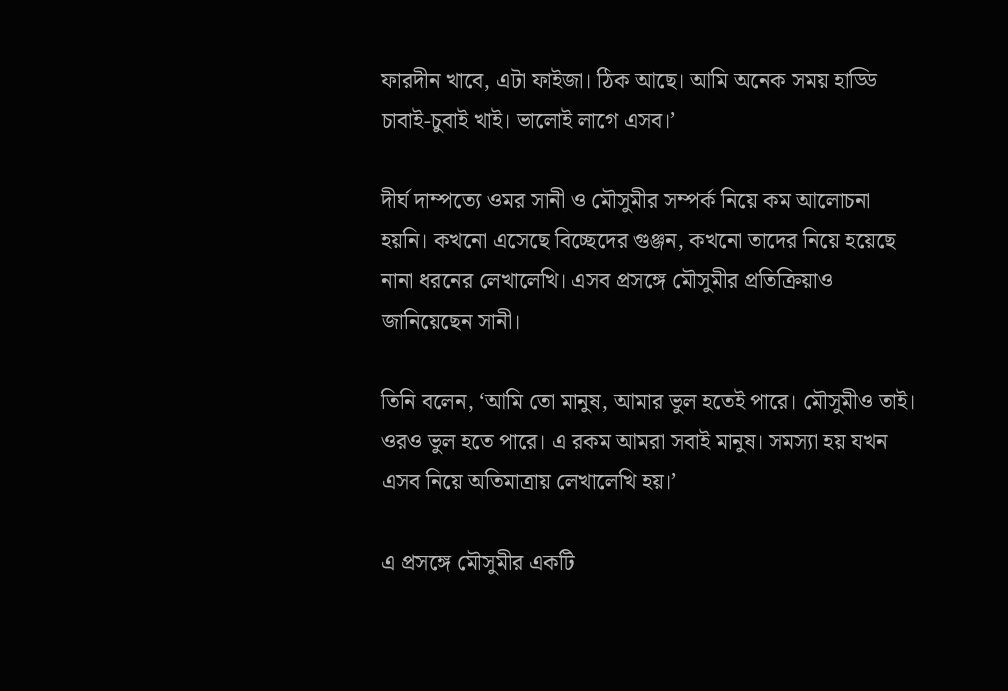ফারদীন খাবে, এটা ফাইজা। ঠিক আছে। আমি অনেক সময় হাড্ডি চাবাই-চুবাই খাই। ভালোই লাগে এসব।’

দীর্ঘ দাম্পত্যে ওমর সানী ও মৌসুমীর সম্পর্ক নিয়ে কম আলোচনা হয়নি। কখনো এসেছে বিচ্ছেদের গুঞ্জন, কখনো তাদের নিয়ে হয়েছে নানা ধরনের লেখালেখি। এসব প্রসঙ্গে মৌসুমীর প্রতিক্রিয়াও জানিয়েছেন সানী।

তিনি বলেন, ‘আমি তো মানুষ, আমার ভুল হতেই পারে। মৌসুমীও তাই। ওরও ভুল হতে পারে। এ রকম আমরা সবাই মানুষ। সমস্যা হয় যখন এসব নিয়ে অতিমাত্রায় লেখালেখি হয়।’

এ প্রসঙ্গে মৌসুমীর একটি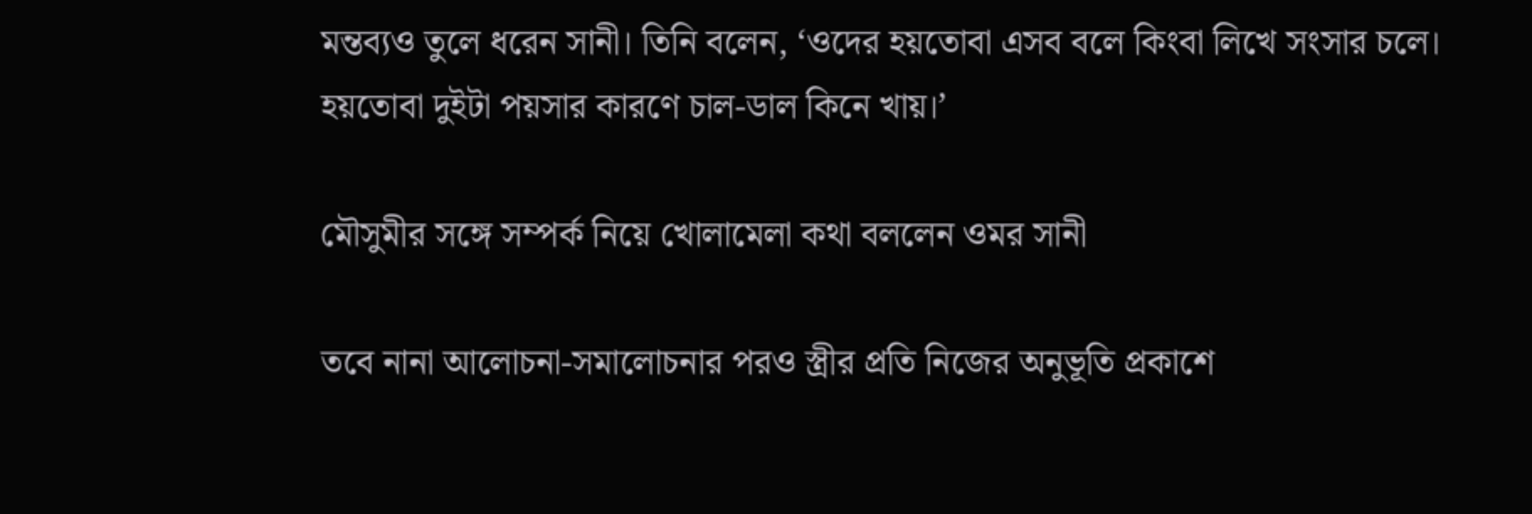মন্তব্যও তুলে ধরেন সানী। তিনি বলেন, ‘ওদের হয়তোবা এসব বলে কিংবা লিখে সংসার চলে। হয়তোবা দুইটা পয়সার কারণে চাল-ডাল কিনে খায়।’

মৌসুমীর সঙ্গে সম্পর্ক নিয়ে খোলামেলা কথা বললেন ওমর সানী

তবে নানা আলোচনা-সমালোচনার পরও স্ত্রীর প্রতি নিজের অনুভূতি প্রকাশে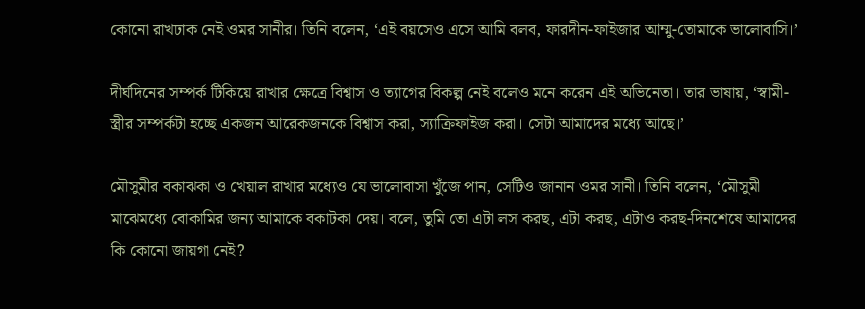কোনো রাখঢাক নেই ওমর সানীর। তিনি বলেন, ‘এই বয়সেও এসে আমি বলব, ফারদীন-ফাইজার আম্মু-তোমাকে ভালোবাসি।’

দীর্ঘদিনের সম্পর্ক টিকিয়ে রাখার ক্ষেত্রে বিশ্বাস ও ত্যাগের বিকল্প নেই বলেও মনে করেন এই অভিনেতা। তার ভাষায়, ‘স্বামী-স্ত্রীর সম্পর্কটা হচ্ছে একজন আরেকজনকে বিশ্বাস করা, স্যাক্রিফাইজ করা। সেটা আমাদের মধ্যে আছে।’

মৌসুমীর বকাঝকা ও খেয়াল রাখার মধ্যেও যে ভালোবাসা খুঁজে পান, সেটিও জানান ওমর সানী। তিনি বলেন, ‘মৌসুমী মাঝেমধ্যে বোকামির জন্য আমাকে বকাটকা দেয়। বলে, তুমি তো এটা লস করছ, এটা করছ, এটাও করছ-দিনশেষে আমাদের কি কোনো জায়গা নেই?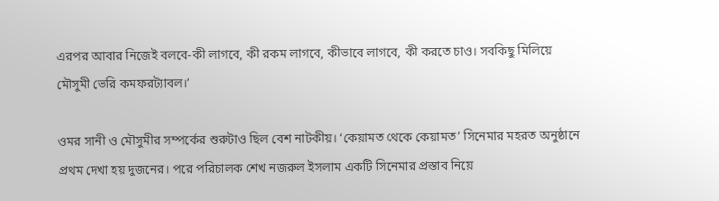এরপর আবার নিজেই বলবে-কী লাগবে, কী রকম লাগবে, কীভাবে লাগবে, কী করতে চাও। সবকিছু মিলিয়ে মৌসুমী ভেরি কমফরট্যাবল।’

ওমর সানী ও মৌসুমীর সম্পর্কের শুরুটাও ছিল বেশ নাটকীয়। ‘কেয়ামত থেকে কেয়ামত’ সিনেমার মহরত অনুষ্ঠানে প্রথম দেখা হয় দুজনের। পরে পরিচালক শেখ নজরুল ইসলাম একটি সিনেমার প্রস্তাব নিয়ে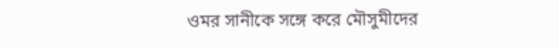ওমর সানীকে সঙ্গে করে মৌসুমীদের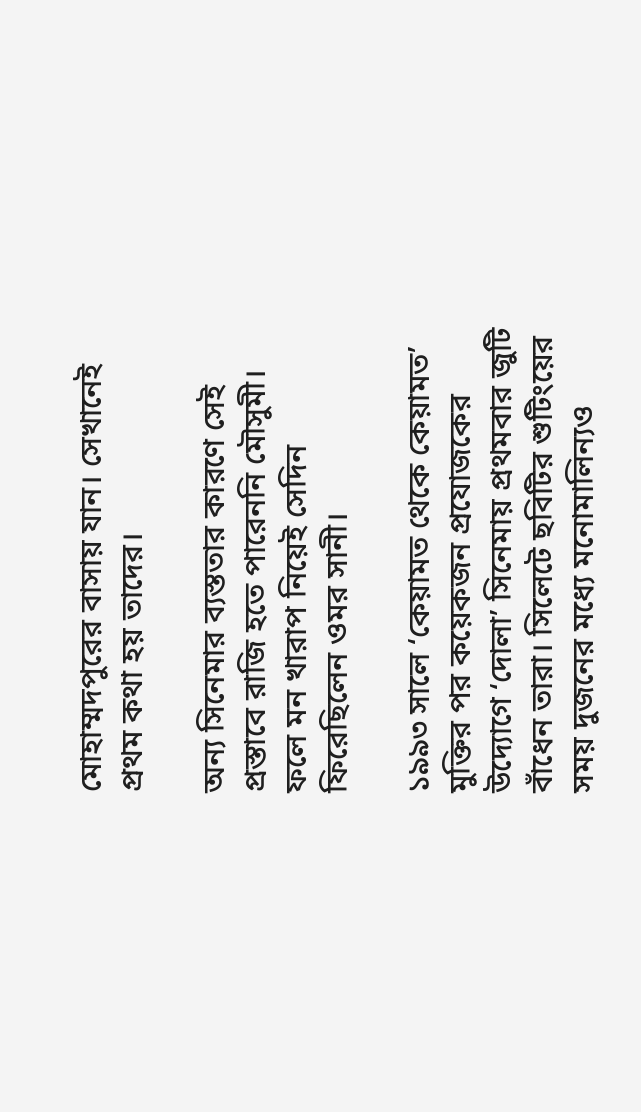মোহাম্মদপুরের বাসায় যান। সেখানেই প্রথম কথা হয় তাদের।

অন্য সিনেমার ব্যস্ততার কারণে সেই প্রস্তাবে রাজি হতে পারেননি মৌসুমী। ফলে মন খারাপ নিয়েই সেদিন ফিরেছিলেন ওমর সানী।

১৯৯৩ সালে ‘কেয়ামত থেকে কেয়ামত’ মুক্তির পর কয়েকজন প্রযোজকের উদ্যোগে ‘দোলা’ সিনেমায় প্রথমবার জুটি বাঁধেন তারা। সিলেটে ছবিটির শুটিংয়ের সময় দুজনের মধ্যে মনোমালিন্যও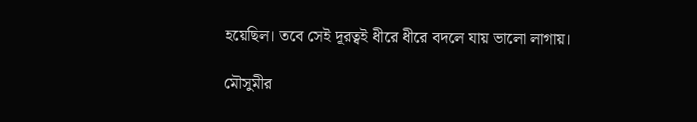হয়েছিল। তবে সেই দূরত্বই ধীরে ধীরে বদলে যায় ভালো লাগায়।

মৌসুমীর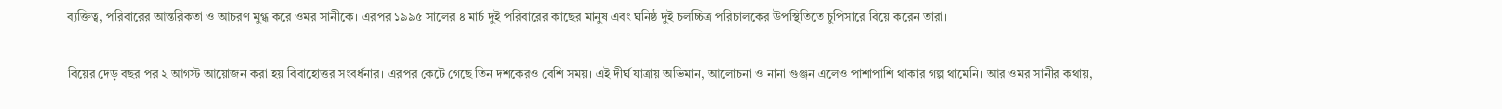ব্যক্তিত্ব, পরিবারের আন্তরিকতা ও আচরণ মুগ্ধ করে ওমর সানীকে। এরপর ১৯৯৫ সালের ৪ মার্চ দুই পরিবারের কাছের মানুষ এবং ঘনিষ্ঠ দুই চলচ্চিত্র পরিচালকের উপস্থিতিতে চুপিসারে বিয়ে করেন তারা।

বিয়ের দেড় বছর পর ২ আগস্ট আয়োজন করা হয় বিবাহোত্তর সংবর্ধনার। এরপর কেটে গেছে তিন দশকেরও বেশি সময়। এই দীর্ঘ যাত্রায় অভিমান, আলোচনা ও নানা গুঞ্জন এলেও পাশাপাশি থাকার গল্প থামেনি। আর ওমর সানীর কথায়,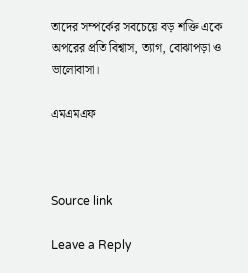তাদের সম্পর্কের সবচেয়ে বড় শক্তি একে অপরের প্রতি বিশ্বাস, ত্যাগ, বোঝাপড়া ও ভালোবাসা।

এমএমএফ



Source link

Leave a Reply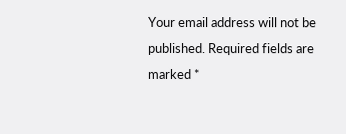Your email address will not be published. Required fields are marked *